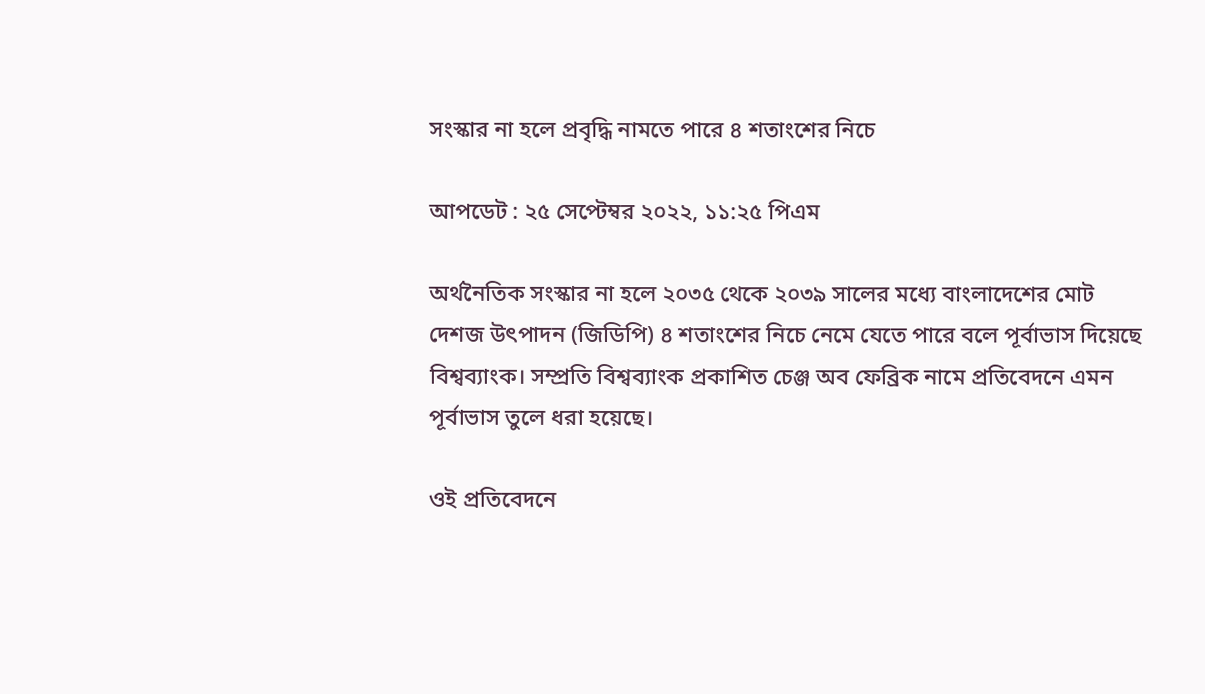সংস্কার না হলে প্রবৃদ্ধি নামতে পারে ৪ শতাংশের নিচে

আপডেট : ২৫ সেপ্টেম্বর ২০২২, ১১:২৫ পিএম

অর্থনৈতিক সংস্কার না হলে ২০৩৫ থেকে ২০৩৯ সালের মধ্যে বাংলাদেশের মোট দেশজ উৎপাদন (জিডিপি) ৪ শতাংশের নিচে নেমে যেতে পারে বলে পূর্বাভাস দিয়েছে বিশ্বব্যাংক। সম্প্রতি বিশ্বব্যাংক প্রকাশিত চেঞ্জ অব ফেব্রিক নামে প্রতিবেদনে এমন পূর্বাভাস তুলে ধরা হয়েছে।

ওই প্রতিবেদনে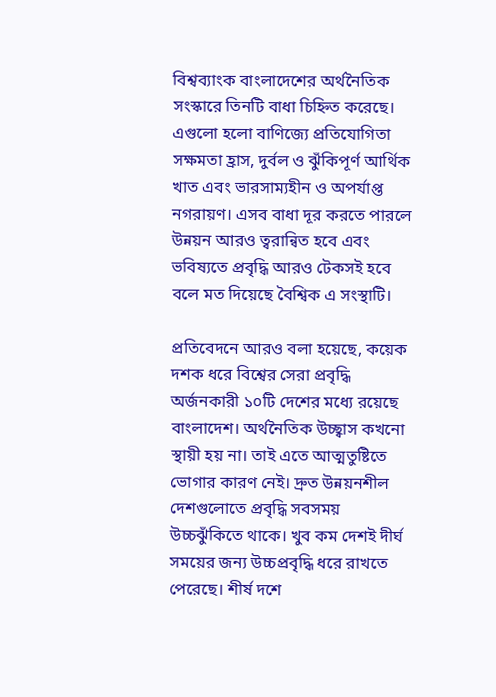বিশ্বব্যাংক বাংলাদেশের অর্থনৈতিক সংস্কারে তিনটি বাধা চিহ্নিত করেছে। এগুলো হলো বাণিজ্যে প্রতিযোগিতা সক্ষমতা হ্রাস, দুর্বল ও ঝুঁকিপূর্ণ আর্থিক খাত এবং ভারসাম্যহীন ও অপর্যাপ্ত নগরায়ণ। এসব বাধা দূর করতে পারলে উন্নয়ন আরও ত্বরান্বিত হবে এবং ভবিষ্যতে প্রবৃদ্ধি আরও টেকসই হবে বলে মত দিয়েছে বৈশ্বিক এ সংস্থাটি।

প্রতিবেদনে আরও বলা হয়েছে, কয়েক দশক ধরে বিশ্বের সেরা প্রবৃদ্ধি অর্জনকারী ১০টি দেশের মধ্যে রয়েছে বাংলাদেশ। অর্থনৈতিক উচ্ছ্বাস কখনো স্থায়ী হয় না। তাই এতে আত্মতুষ্টিতে ভোগার কারণ নেই। দ্রুত উন্নয়নশীল দেশগুলোতে প্রবৃদ্ধি সবসময় উচ্চঝুঁকিতে থাকে। খুব কম দেশই দীর্ঘ সময়ের জন্য উচ্চপ্রবৃদ্ধি ধরে রাখতে পেরেছে। শীর্ষ দশে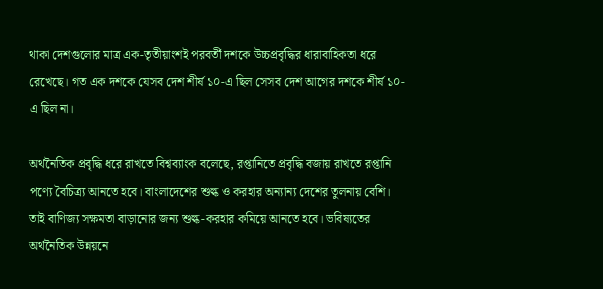থাকা দেশগুলোর মাত্র এক-তৃতীয়াংশই পরবর্তী দশকে উচ্চপ্রবৃদ্ধির ধারাবাহিকতা ধরে রেখেছে। গত এক দশকে যেসব দেশ শীর্ষ ১০-এ ছিল সেসব দেশ আগের দশকে শীর্ষ ১০-এ ছিল না।

অর্থনৈতিক প্রবৃদ্ধি ধরে রাখতে বিশ্বব্যাংক বলেছে, রপ্তানিতে প্রবৃদ্ধি বজায় রাখতে রপ্তানি পণ্যে বৈচিত্র্য আনতে হবে। বাংলাদেশের শুল্ক ও করহার অন্যান্য দেশের তুলনায় বেশি। তাই বাণিজ্য সক্ষমতা বাড়ানোর জন্য শুল্ক-করহার কমিয়ে আনতে হবে। ভবিষ্যতের অর্থনৈতিক উন্নয়নে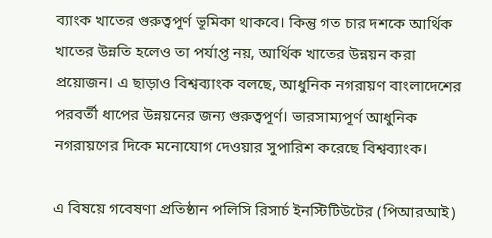ব্যাংক খাতের গুরুত্বপূর্ণ ভূমিকা থাকবে। কিন্তু গত চার দশকে আর্থিক খাতের উন্নতি হলেও তা পর্যাপ্ত নয়, আর্থিক খাতের উন্নয়ন করা প্রয়োজন। এ ছাড়াও বিশ্বব্যাংক বলছে, আধুনিক নগরায়ণ বাংলাদেশের পরবর্তী ধাপের উন্নয়নের জন্য গুরুত্বপূর্ণ। ভারসাম্যপূর্ণ আধুনিক নগরায়ণের দিকে মনোযোগ দেওয়ার সুপারিশ করেছে বিশ্বব্যাংক।

এ বিষয়ে গবেষণা প্রতিষ্ঠান পলিসি রিসার্চ ইনস্টিটিউটের (পিআরআই)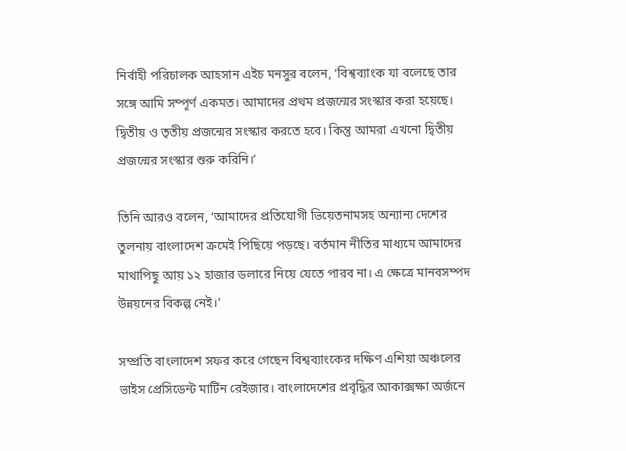নির্বাহী পরিচালক আহসান এইচ মনসুর বলেন, ‘বিশ্বব্যাংক যা বলেছে তার সঙ্গে আমি সম্পূর্ণ একমত। আমাদের প্রথম প্রজন্মের সংস্কার করা হয়েছে। দ্বিতীয় ও তৃতীয় প্রজন্মের সংস্কার করতে হবে। কিন্তু আমরা এখনো দ্বিতীয় প্রজন্মের সংস্কার শুরু করিনি।’

তিনি আরও বলেন, ‘আমাদের প্রতিযোগী ভিয়েতনামসহ অন্যান্য দেশের তুলনায় বাংলাদেশ ক্রমেই পিছিয়ে পড়ছে। বর্তমান নীতির মাধ্যমে আমাদের মাথাপিছু আয় ১২ হাজার ডলারে নিয়ে যেতে পারব না। এ ক্ষেত্রে মানবসম্পদ উন্নয়নের বিকল্প নেই।’

সম্প্রতি বাংলাদেশ সফর করে গেছেন বিশ্বব্যাংকের দক্ষিণ এশিয়া অঞ্চলের ভাইস প্রেসিডেন্ট মার্টিন রেইজার। বাংলাদেশের প্রবৃদ্ধির আকাক্সক্ষা অর্জনে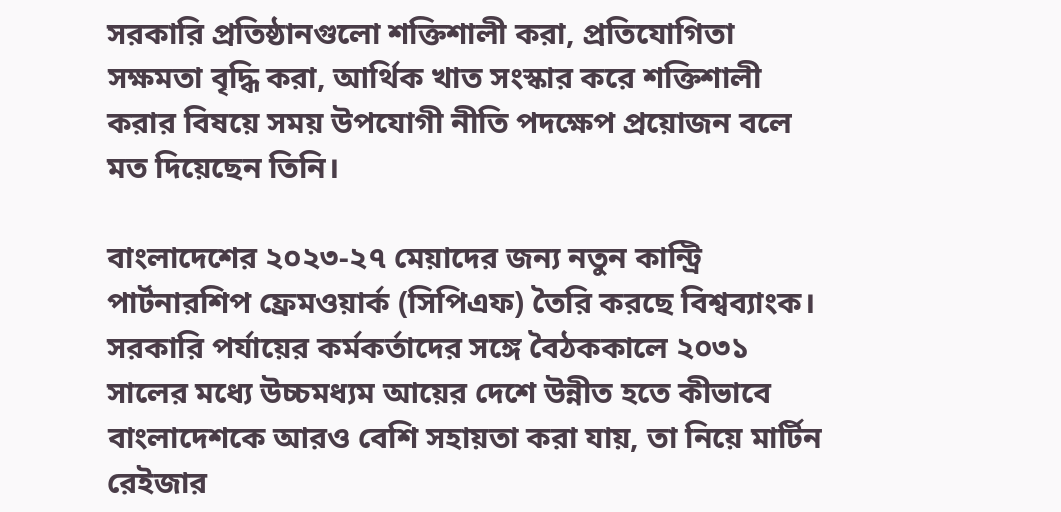সরকারি প্রতিষ্ঠানগুলো শক্তিশালী করা, প্রতিযোগিতা সক্ষমতা বৃদ্ধি করা, আর্থিক খাত সংস্কার করে শক্তিশালী করার বিষয়ে সময় উপযোগী নীতি পদক্ষেপ প্রয়োজন বলে মত দিয়েছেন তিনি।

বাংলাদেশের ২০২৩-২৭ মেয়াদের জন্য নতুন কান্ট্রি পার্টনারশিপ ফ্রেমওয়ার্ক (সিপিএফ) তৈরি করছে বিশ্বব্যাংক। সরকারি পর্যায়ের কর্মকর্তাদের সঙ্গে বৈঠককালে ২০৩১ সালের মধ্যে উচ্চমধ্যম আয়ের দেশে উন্নীত হতে কীভাবে বাংলাদেশকে আরও বেশি সহায়তা করা যায়, তা নিয়ে মার্টিন রেইজার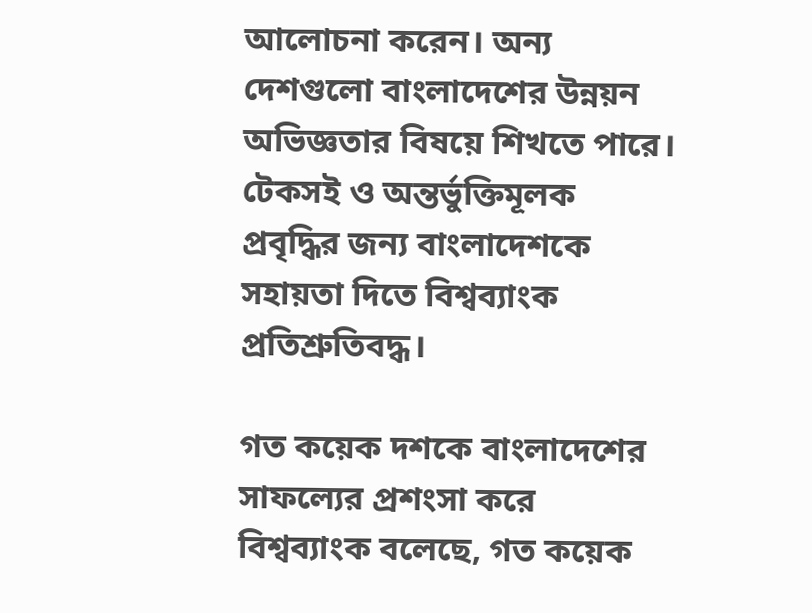আলোচনা করেন। অন্য দেশগুলো বাংলাদেশের উন্নয়ন অভিজ্ঞতার বিষয়ে শিখতে পারে। টেকসই ও অন্তর্ভুক্তিমূলক প্রবৃদ্ধির জন্য বাংলাদেশকে সহায়তা দিতে বিশ্বব্যাংক প্রতিশ্রুতিবদ্ধ।

গত কয়েক দশকে বাংলাদেশের সাফল্যের প্রশংসা করে বিশ্বব্যাংক বলেছে, গত কয়েক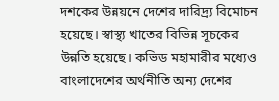দশকের উন্নয়নে দেশের দারিদ্র্য বিমোচন হয়েছে। স্বাস্থ্য খাতের বিভিন্ন সূচকের উন্নতি হয়েছে। কভিড মহামারীর মধ্যেও বাংলাদেশের অর্থনীতি অন্য দেশের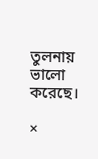তুলনায় ভালো করেছে।

×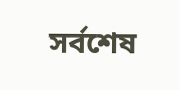সর্বশেষ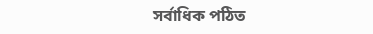সর্বাধিক পঠিত